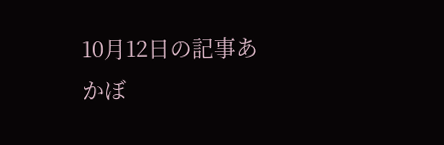10月12日の記事あかぼ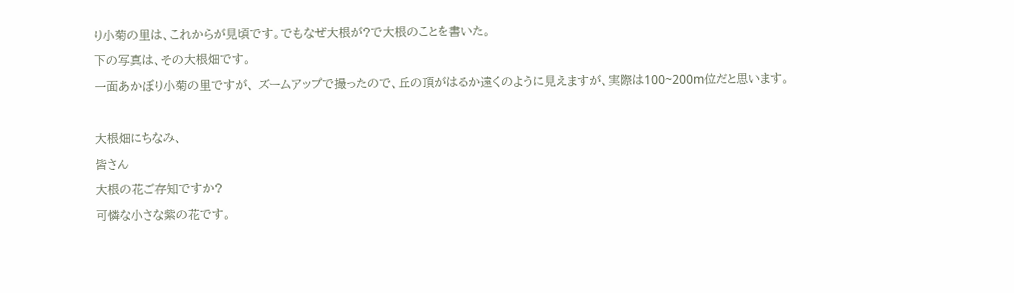り小菊の里は、これからが見頃です。でもなぜ大根が?で大根のことを書いた。
下の写真は、その大根畑です。
一面あかぼり小菊の里ですが、 ズームアップで撮ったので、丘の頂がはるか遠くのように見えますが、実際は100~200m位だと思います。

大根畑にちなみ、
皆さん
大根の花ご存知ですか?
可憐な小さな紫の花です。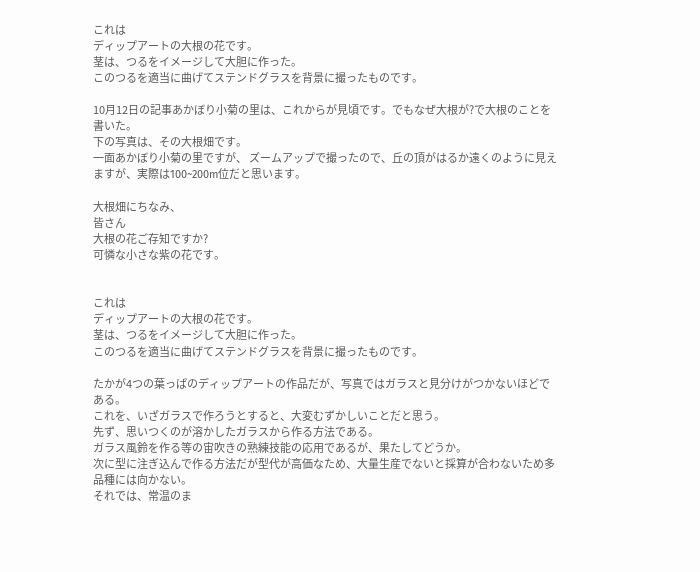これは
ディップアートの大根の花です。
茎は、つるをイメージして大胆に作った。
このつるを適当に曲げてステンドグラスを背景に撮ったものです。

10月12日の記事あかぼり小菊の里は、これからが見頃です。でもなぜ大根が?で大根のことを書いた。
下の写真は、その大根畑です。
一面あかぼり小菊の里ですが、 ズームアップで撮ったので、丘の頂がはるか遠くのように見えますが、実際は100~200m位だと思います。

大根畑にちなみ、
皆さん
大根の花ご存知ですか?
可憐な小さな紫の花です。


これは
ディップアートの大根の花です。
茎は、つるをイメージして大胆に作った。
このつるを適当に曲げてステンドグラスを背景に撮ったものです。

たかが4つの葉っぱのディップアートの作品だが、写真ではガラスと見分けがつかないほどである。
これを、いざガラスで作ろうとすると、大変むずかしいことだと思う。
先ず、思いつくのが溶かしたガラスから作る方法である。
ガラス風鈴を作る等の宙吹きの熟練技能の応用であるが、果たしてどうか。
次に型に注ぎ込んで作る方法だが型代が高価なため、大量生産でないと採算が合わないため多品種には向かない。
それでは、常温のま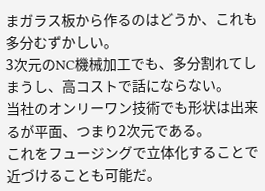まガラス板から作るのはどうか、これも多分むずかしい。
3次元のNC機械加工でも、多分割れてしまうし、高コストで話にならない。
当社のオンリーワン技術でも形状は出来るが平面、つまり2次元である。
これをフュージングで立体化することで近づけることも可能だ。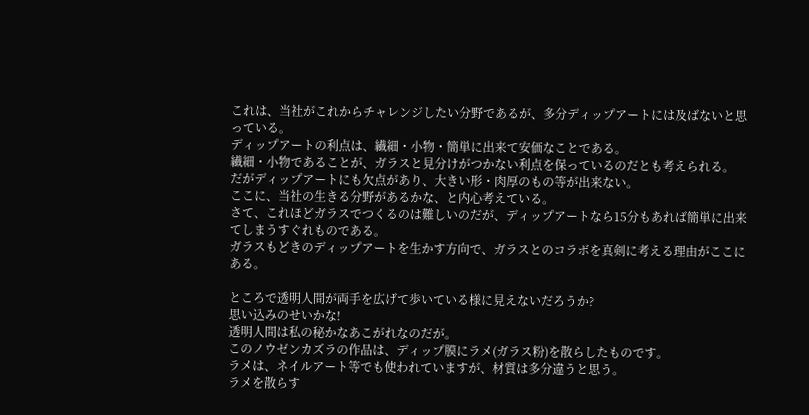これは、当社がこれからチャレンジしたい分野であるが、多分ディップアートには及ばないと思っている。
ディップアートの利点は、繊細・小物・簡単に出来て安価なことである。
繊細・小物であることが、ガラスと見分けがつかない利点を保っているのだとも考えられる。
だがディップアートにも欠点があり、大きい形・肉厚のもの等が出来ない。
ここに、当社の生きる分野があるかな、と内心考えている。
さて、これほどガラスでつくるのは難しいのだが、ディップアートなら15分もあれば簡単に出来てしまうすぐれものである。
ガラスもどきのディップアートを生かす方向で、ガラスとのコラボを真剣に考える理由がここにある。

ところで透明人間が両手を広げて歩いている様に見えないだろうか?
思い込みのせいかな!
透明人間は私の秘かなあこがれなのだが。
このノウゼンカズラの作品は、ディップ膜にラメ(ガラス粉)を散らしたものです。
ラメは、ネイルアート等でも使われていますが、材質は多分違うと思う。
ラメを散らす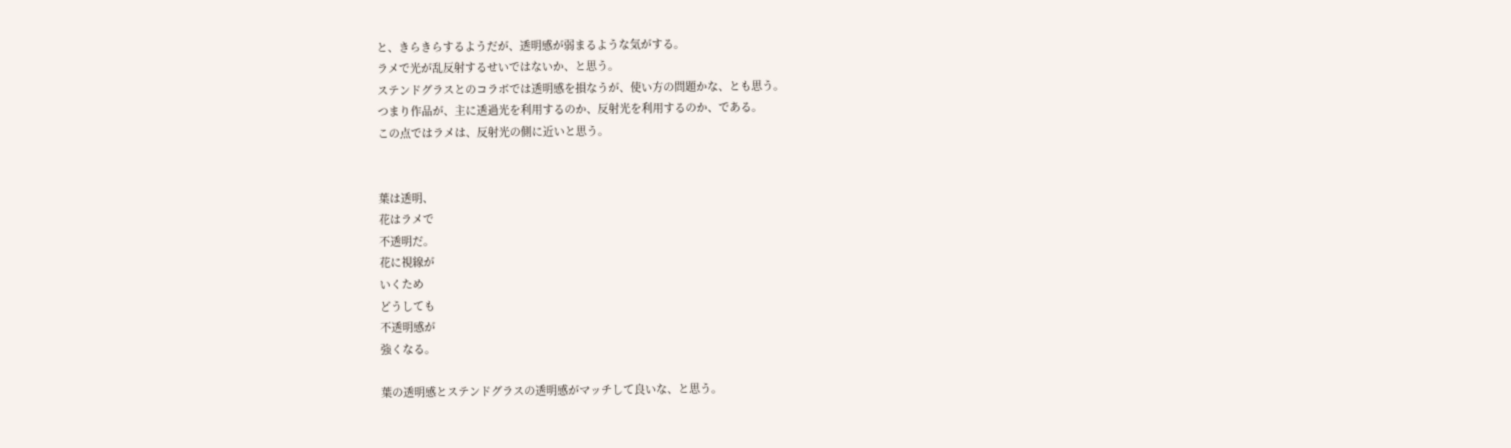と、きらきらするようだが、透明感が弱まるような気がする。
ラメで光が乱反射するせいではないか、と思う。
ステンドグラスとのコラボでは透明感を損なうが、使い方の問題かな、とも思う。
つまり作品が、主に透過光を利用するのか、反射光を利用するのか、である。
この点ではラメは、反射光の側に近いと思う。


葉は透明、
花はラメで
不透明だ。
花に視線が
いくため
どうしても
不透明感が
強くなる。

葉の透明感とステンドグラスの透明感がマッチして良いな、と思う。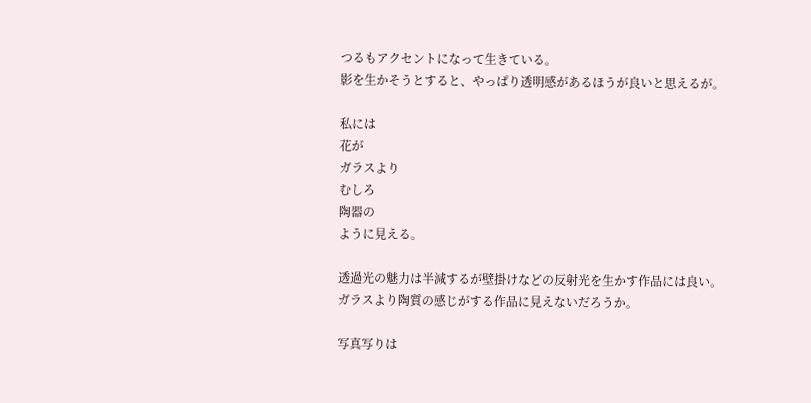つるもアクセントになって生きている。
影を生かそうとすると、やっぱり透明感があるほうが良いと思えるが。

私には
花が
ガラスより
むしろ
陶器の
ように見える。

透過光の魅力は半減するが壁掛けなどの反射光を生かす作品には良い。
ガラスより陶質の感じがする作品に見えないだろうか。

写真写りは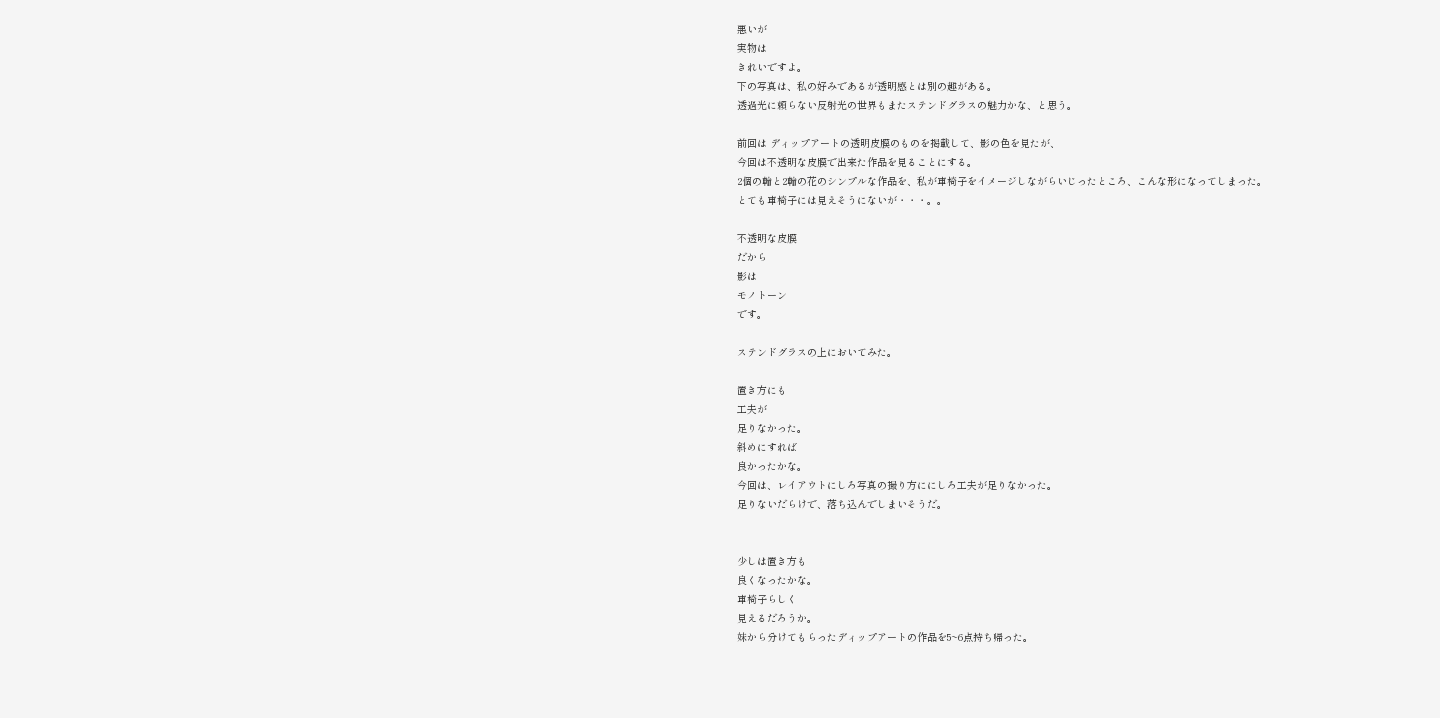悪いが
実物は
きれいですよ。
下の写真は、私の好みであるが透明感とは別の趣がある。
透過光に頼らない反射光の世界もまたステンドグラスの魅力かな、と思う。

前回は ディップアートの透明皮膜のものを掲載して、影の色を見たが、
今回は不透明な皮膜で出来た作品を見ることにする。
2個の輪と2輪の花のシンプルな作品を、私が車椅子をイメージしながらいじったところ、こんな形になってしまった。
とても車椅子には見えそうにないが・・・。。

不透明な皮膜
だから
影は
モノトーン
です。

ステンドグラスの上においてみた。

置き方にも
工夫が
足りなかった。
斜めにすれば
良かったかな。
今回は、レイアウトにしろ写真の撮り方ににしろ工夫が足りなかった。
足りないだらけで、落ち込んでしまいそうだ。


少しは置き方も
良くなったかな。
車椅子らしく
見えるだろうか。
妹から分けてもらったディップアートの作品を5~6点持ち帰った。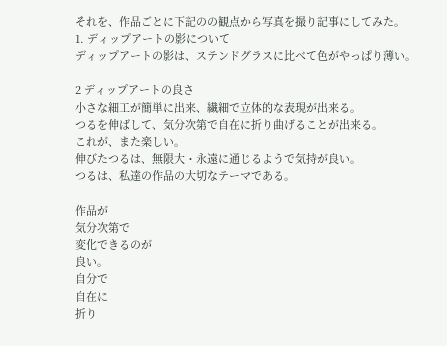それを、作品ごとに下記のの観点から写真を撮り記事にしてみた。
1. ディップアートの影について
ディップアートの影は、ステンドグラスに比べて色がやっぱり薄い。

2 ディップアートの良さ
小さな細工が簡単に出来、繊細で立体的な表現が出来る。
つるを伸ばして、気分次第で自在に折り曲げることが出来る。
これが、また楽しい。
伸びたつるは、無限大・永遠に通じるようで気持が良い。
つるは、私達の作品の大切なテーマである。

作品が
気分次第で
変化できるのが
良い。
自分で
自在に
折り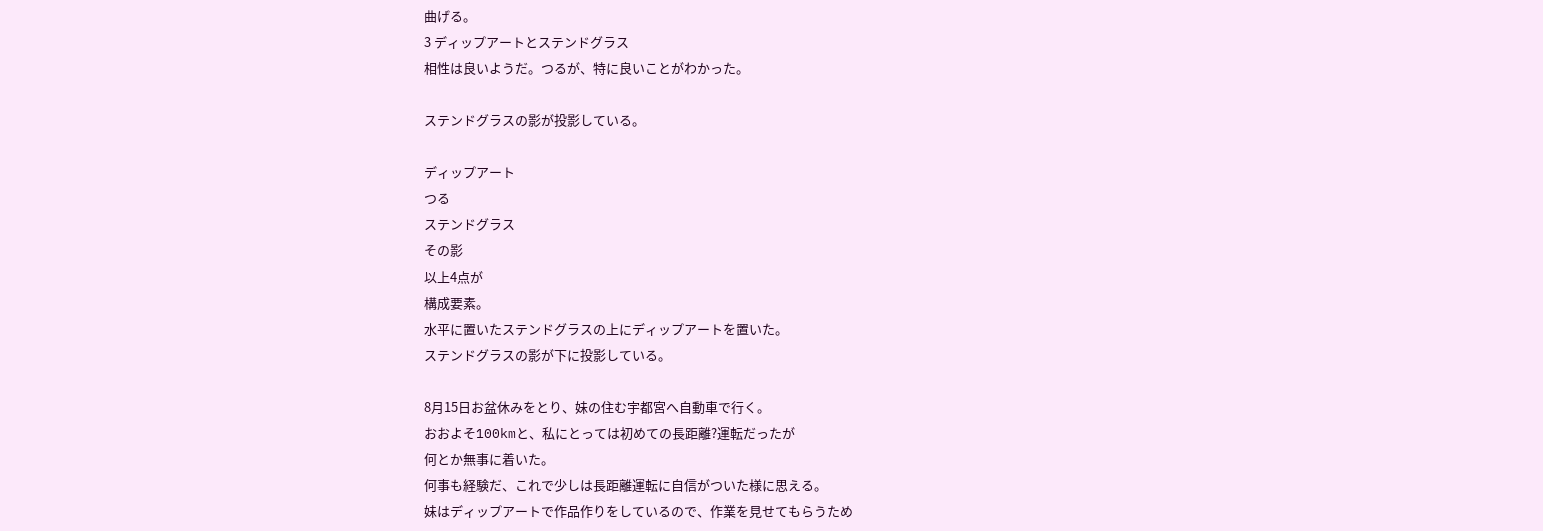曲げる。
3 ディップアートとステンドグラス
相性は良いようだ。つるが、特に良いことがわかった。

ステンドグラスの影が投影している。

ディップアート
つる
ステンドグラス
その影
以上4点が
構成要素。
水平に置いたステンドグラスの上にディップアートを置いた。
ステンドグラスの影が下に投影している。

8月15日お盆休みをとり、妹の住む宇都宮へ自動車で行く。
おおよそ100kmと、私にとっては初めての長距離?運転だったが
何とか無事に着いた。
何事も経験だ、これで少しは長距離運転に自信がついた様に思える。
妹はディップアートで作品作りをしているので、作業を見せてもらうため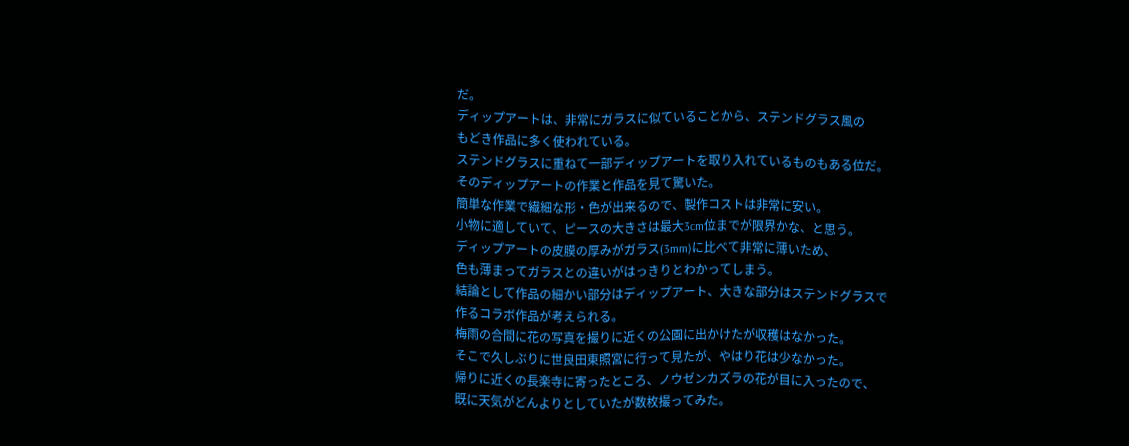だ。
ディップアートは、非常にガラスに似ていることから、ステンドグラス風の
もどき作品に多く使われている。
ステンドグラスに重ねて一部ディップアートを取り入れているものもある位だ。
そのディップアートの作業と作品を見て驚いた。
簡単な作業で繊細な形・色が出来るので、製作コストは非常に安い。
小物に適していて、ピースの大きさは最大3cm位までが限界かな、と思う。
ディップアートの皮膜の厚みがガラス(3mm)に比べて非常に薄いため、
色も薄まってガラスとの違いがはっきりとわかってしまう。
結論として作品の細かい部分はディップアート、大きな部分はステンドグラスで
作るコラボ作品が考えられる。
梅雨の合間に花の写真を撮りに近くの公園に出かけたが収穫はなかった。
そこで久しぶりに世良田東照宮に行って見たが、やはり花は少なかった。
帰りに近くの長楽寺に寄ったところ、ノウゼンカズラの花が目に入ったので、
既に天気がどんよりとしていたが数枚撮ってみた。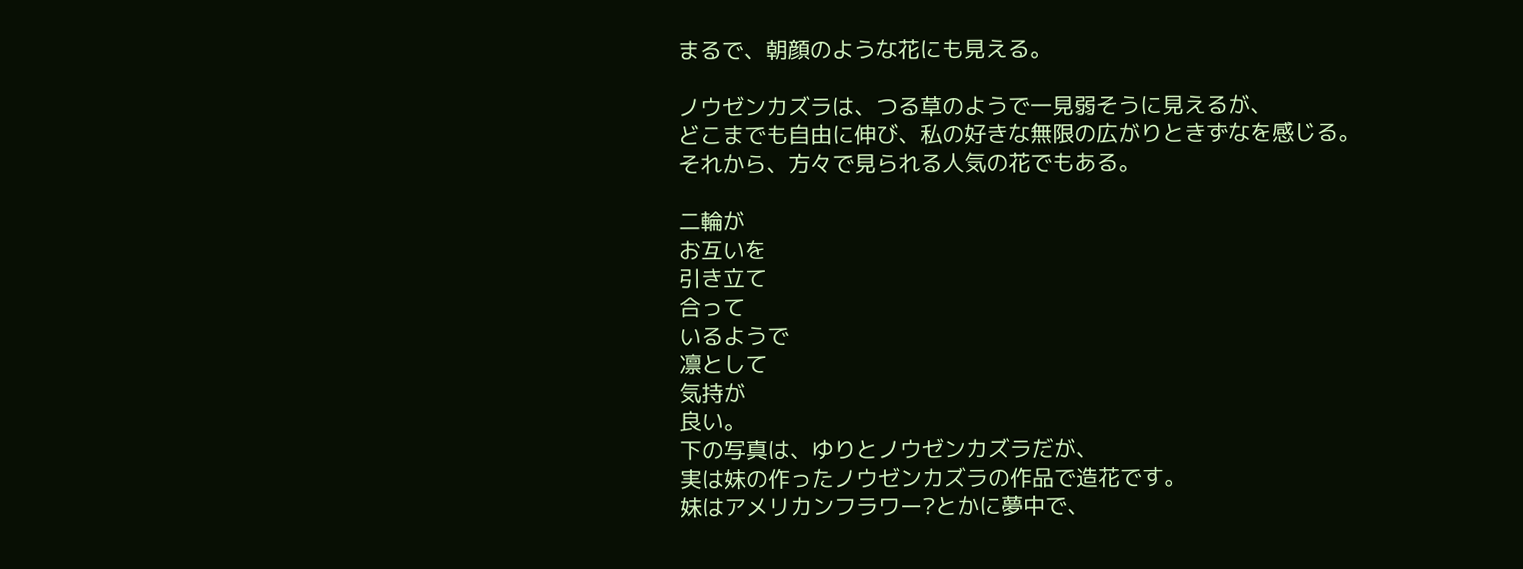まるで、朝顔のような花にも見える。

ノウゼンカズラは、つる草のようで一見弱そうに見えるが、
どこまでも自由に伸び、私の好きな無限の広がりときずなを感じる。
それから、方々で見られる人気の花でもある。

二輪が
お互いを
引き立て
合って
いるようで
凛として
気持が
良い。
下の写真は、ゆりとノウゼンカズラだが、
実は妹の作ったノウゼンカズラの作品で造花です。
妹はアメリカンフラワー?とかに夢中で、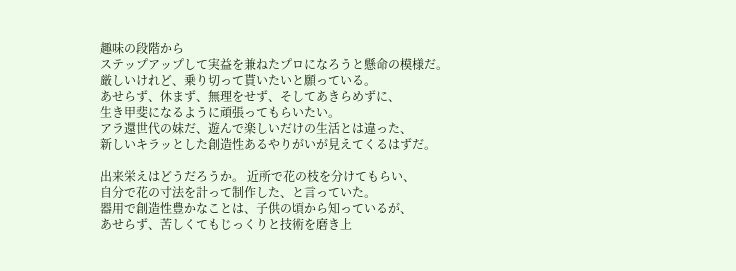趣味の段階から
ステップアップして実益を兼ねたプロになろうと懸命の模様だ。
厳しいけれど、乗り切って貰いたいと願っている。
あせらず、休まず、無理をせず、そしてあきらめずに、
生き甲斐になるように頑張ってもらいたい。
アラ還世代の妹だ、遊んで楽しいだけの生活とは違った、
新しいキラッとした創造性あるやりがいが見えてくるはずだ。

出来栄えはどうだろうか。 近所で花の枝を分けてもらい、
自分で花の寸法を計って制作した、と言っていた。
器用で創造性豊かなことは、子供の頃から知っているが、
あせらず、苦しくてもじっくりと技術を磨き上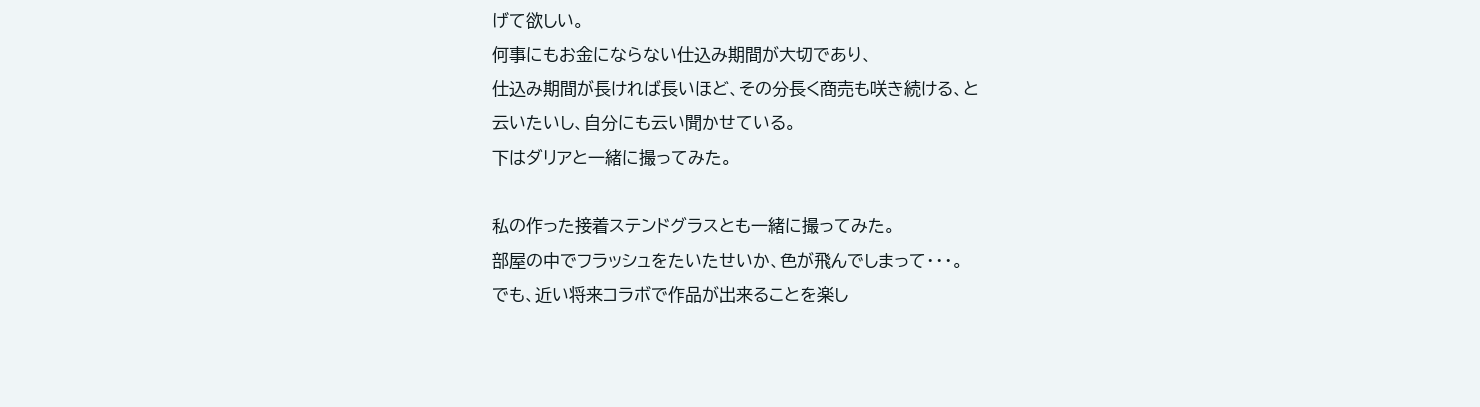げて欲しい。
何事にもお金にならない仕込み期間が大切であり、
仕込み期間が長ければ長いほど、その分長く商売も咲き続ける、と
云いたいし、自分にも云い聞かせている。
下はダリアと一緒に撮ってみた。

私の作った接着ステンドグラスとも一緒に撮ってみた。
部屋の中でフラッシュをたいたせいか、色が飛んでしまって・・・。
でも、近い将来コラボで作品が出来ることを楽し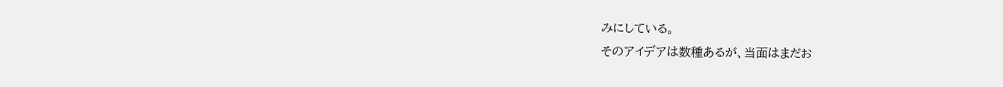みにしている。
そのアイデアは数種あるが、当面はまだお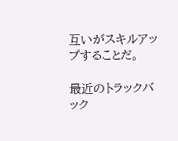互いがスキルアップすることだ。

最近のトラックバック